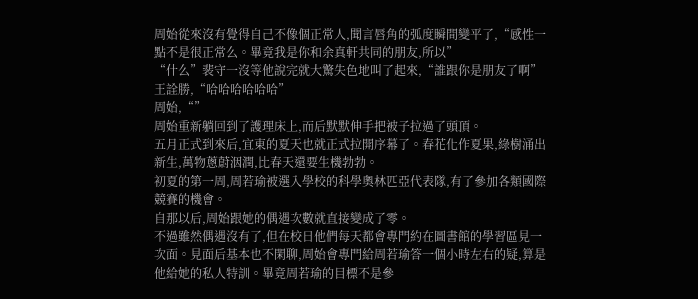周始從來沒有覺得自己不像個正常人,聞言唇角的弧度瞬間變平了,“感性一點不是很正常么。畢竟我是你和余真軒共同的朋友,所以”
“什么”裴守一沒等他說完就大驚失色地叫了起來,“誰跟你是朋友了啊”
王詮勝,“哈哈哈哈哈哈”
周始,“”
周始重新躺回到了護理床上,而后默默伸手把被子拉過了頭頂。
五月正式到來后,宜東的夏天也就正式拉開序幕了。春花化作夏果,綠樹涌出新生,萬物蔥蔚洇潤,比春天還要生機勃勃。
初夏的第一周,周若瑜被選入學校的科學奧林匹亞代表隊,有了參加各類國際競賽的機會。
自那以后,周始跟她的偶遇次數就直接變成了零。
不過雖然偶遇沒有了,但在校日他們每天都會專門約在圖書館的學習區見一次面。見面后基本也不閑聊,周始會專門給周若瑜答一個小時左右的疑,算是他給她的私人特訓。畢竟周若瑜的目標不是參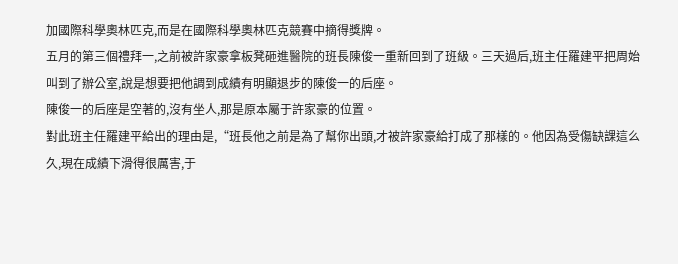加國際科學奧林匹克,而是在國際科學奧林匹克競賽中摘得獎牌。
五月的第三個禮拜一,之前被許家豪拿板凳砸進醫院的班長陳俊一重新回到了班級。三天過后,班主任羅建平把周始叫到了辦公室,說是想要把他調到成績有明顯退步的陳俊一的后座。
陳俊一的后座是空著的,沒有坐人,那是原本屬于許家豪的位置。
對此班主任羅建平給出的理由是,“班長他之前是為了幫你出頭,才被許家豪給打成了那樣的。他因為受傷缺課這么久,現在成績下滑得很厲害,于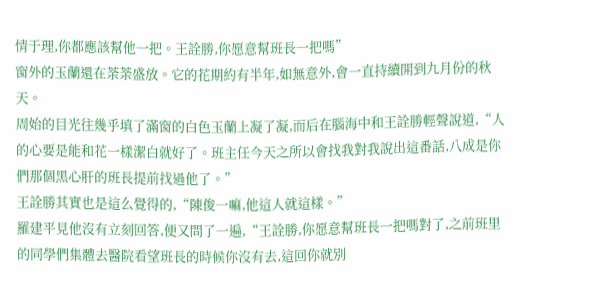情于理,你都應該幫他一把。王詮勝,你愿意幫班長一把嗎”
窗外的玉蘭還在荼荼盛放。它的花期約有半年,如無意外,會一直持續開到九月份的秋天。
周始的目光往幾乎填了滿窗的白色玉蘭上凝了凝,而后在腦海中和王詮勝輕聲說道,“人的心要是能和花一樣潔白就好了。班主任今天之所以會找我對我說出這番話,八成是你們那個黑心肝的班長提前找過他了。”
王詮勝其實也是這么覺得的,“陳俊一嘛,他這人就這樣。”
羅建平見他沒有立刻回答,便又問了一遍,“王詮勝,你愿意幫班長一把嗎對了,之前班里的同學們集體去醫院看望班長的時候你沒有去,這回你就別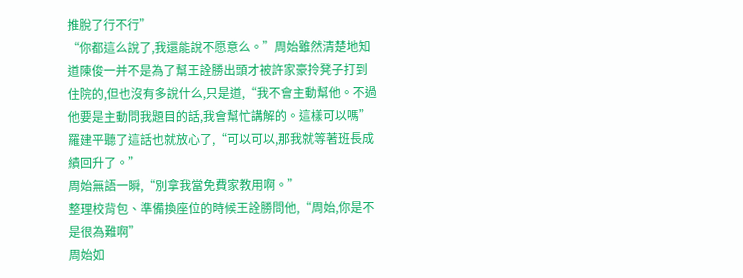推脫了行不行”
“你都這么說了,我還能說不愿意么。”周始雖然清楚地知道陳俊一并不是為了幫王詮勝出頭才被許家豪拎凳子打到住院的,但也沒有多說什么,只是道,“我不會主動幫他。不過他要是主動問我題目的話,我會幫忙講解的。這樣可以嗎”
羅建平聽了這話也就放心了,“可以可以,那我就等著班長成績回升了。”
周始無語一瞬,“別拿我當免費家教用啊。”
整理校背包、準備換座位的時候王詮勝問他,“周始,你是不是很為難啊”
周始如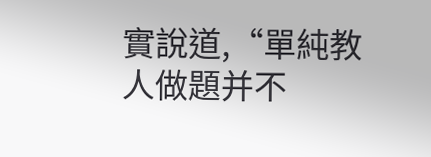實說道,“單純教人做題并不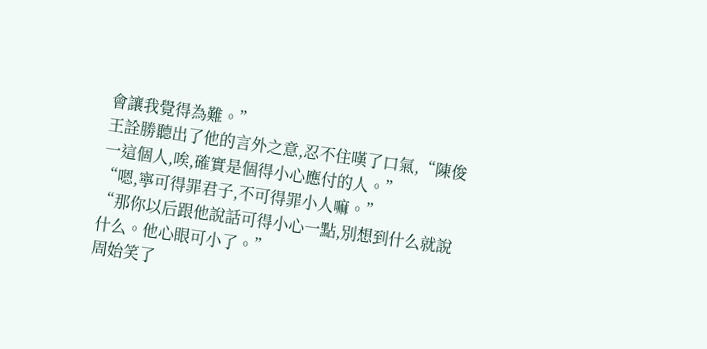會讓我覺得為難。”
王詮勝聽出了他的言外之意,忍不住嘆了口氣,“陳俊一這個人,唉,確實是個得小心應付的人。”
“嗯,寧可得罪君子,不可得罪小人嘛。”
“那你以后跟他說話可得小心一點,別想到什么就說什么。他心眼可小了。”
周始笑了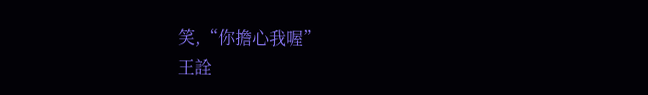笑,“你擔心我喔”
王詮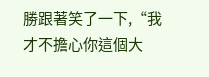勝跟著笑了一下,“我才不擔心你這個大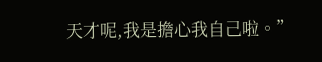天才呢,我是擔心我自己啦。”